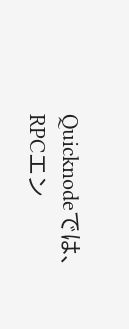Quicknodeでは、RPCエン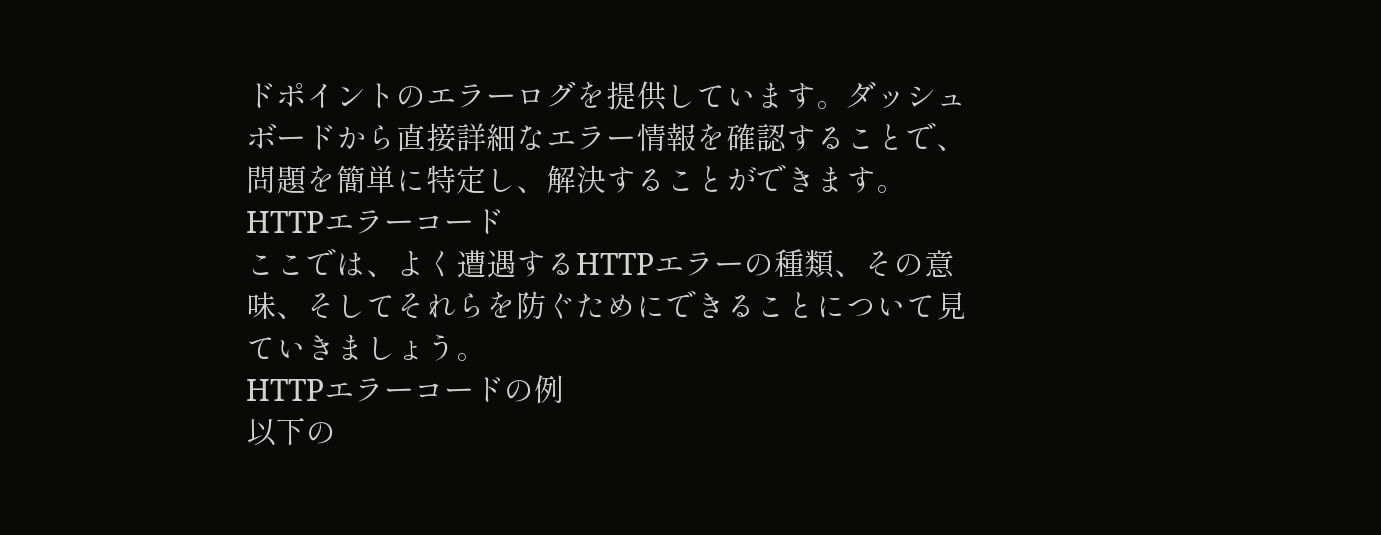ドポイントのエラーログを提供しています。ダッシュボードから直接詳細なエラー情報を確認することで、問題を簡単に特定し、解決することができます。
HTTPエラーコード
ここでは、よく遭遇するHTTPエラーの種類、その意味、そしてそれらを防ぐためにできることについて見ていきましょう。
HTTPエラーコードの例
以下の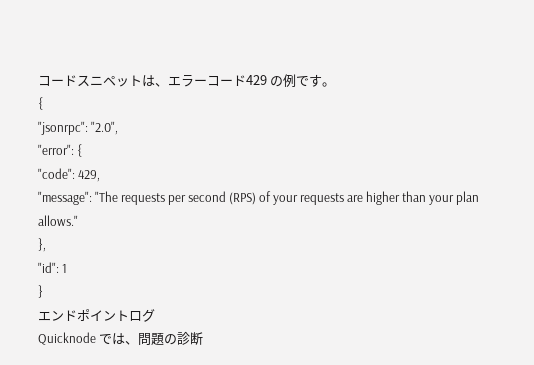コードスニペットは、エラーコード429 の例です。
{
"jsonrpc": "2.0",
"error": {
"code": 429,
"message": "The requests per second (RPS) of your requests are higher than your plan allows."
},
"id": 1
}
エンドポイントログ
Quicknode では、問題の診断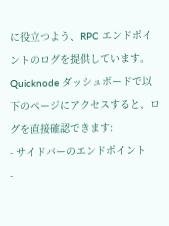に役立つよう、RPC エンドポイントのログを提供しています。Quicknode ダッシュボードで以下のページにアクセスすると、ログを直接確認できます:
- サイドバーのエンドポイント
-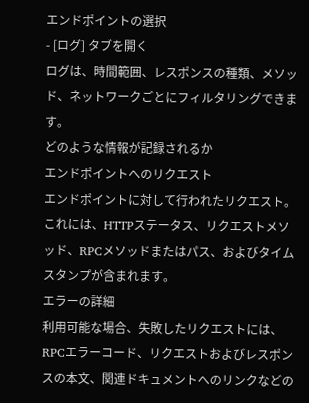エンドポイントの選択
- [ログ] タブを開く
ログは、時間範囲、レスポンスの種類、メソッド、ネットワークごとにフィルタリングできます。
どのような情報が記録されるか
エンドポイントへのリクエスト
エンドポイントに対して行われたリクエスト。これには、HTTPステータス、リクエストメソッド、RPCメソッドまたはパス、およびタイムスタンプが含まれます。
エラーの詳細
利用可能な場合、失敗したリクエストには、RPCエラーコード、リクエストおよびレスポンスの本文、関連ドキュメントへのリンクなどの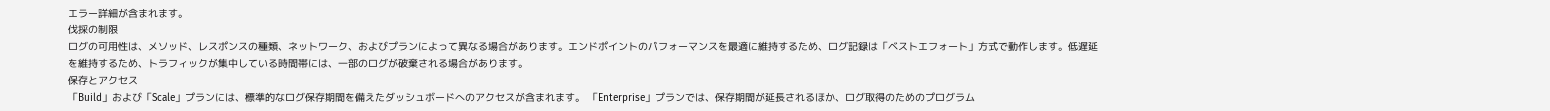エラー詳細が含まれます。
伐採の制限
ログの可用性は、メソッド、レスポンスの種類、ネットワーク、およびプランによって異なる場合があります。エンドポイントのパフォーマンスを最適に維持するため、ログ記録は「ベストエフォート」方式で動作します。低遅延を維持するため、トラフィックが集中している時間帯には、一部のログが破棄される場合があります。
保存とアクセス
「Build」および「Scale」プランには、標準的なログ保存期間を備えたダッシュボードへのアクセスが含まれます。 「Enterprise」プランでは、保存期間が延長されるほか、ログ取得のためのプログラム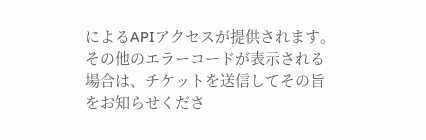によるAPIアクセスが提供されます。
その他のエラーコードが表示される場合は、チケットを送信してその旨をお知らせくださ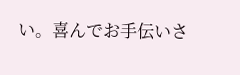い。喜んでお手伝いさ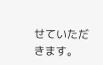せていただきます。